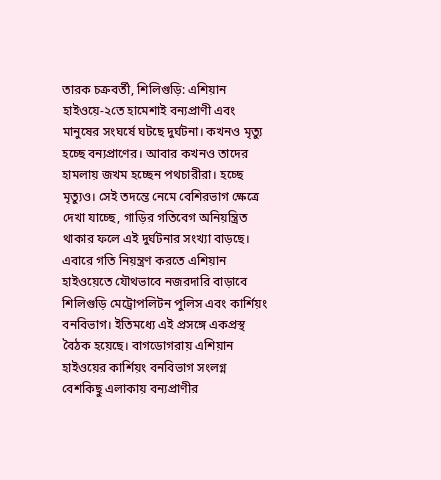তারক চক্রবর্তী, শিলিগুড়ি: এশিয়ান হাইওয়ে-২তে হামেশাই বন্যপ্রাণী এবং মানুষের সংঘর্ষে ঘটছে দুর্ঘটনা। কখনও মৃত্যু হচ্ছে বন্যপ্রাণের। আবার কখনও তাদের হামলায় জখম হচ্ছেন পথচারীরা। হচ্ছে মৃত্যুও। সেই তদন্তে নেমে বেশিরভাগ ক্ষেত্রে দেখা যাচ্ছে, গাড়ির গতিবেগ অনিয়ন্ত্রিত থাকার ফলে এই দুর্ঘটনার সংখ্যা বাড়ছে। এবারে গতি নিয়ন্ত্রণ করতে এশিয়ান হাইওয়েতে যৌথভাবে নজরদারি বাড়াবে শিলিগুড়ি মেট্রোপলিটন পুলিস এবং কার্শিয়ং বনবিভাগ। ইতিমধ্যে এই প্রসঙ্গে একপ্রস্থ বৈঠক হয়েছে। বাগডোগরায় এশিয়ান হাইওয়ের কার্শিয়ং বনবিভাগ সংলগ্ন বেশকিছু এলাকায় বন্যপ্রাণীর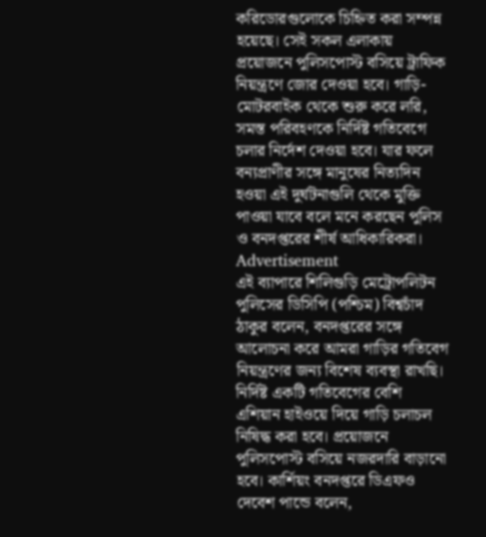করিডোরগুলোকে চিহ্নিত করা সম্পন্ন হয়েছে। সেই সকল এলাকায় প্রয়োজনে পুলিসপোস্ট বসিয়ে ট্রাফিক নিয়ন্ত্রণে জোর দেওয়া হবে। গাড়ি-মোটরবাইক থেকে শুরু করে লরি, সমস্ত পরিবহণকে নির্দিষ্ট গতিবেগে চলার নির্দেশ দেওয়া হবে। যার ফলে বন্যপ্রাণীর সঙ্গে মানুষের নিত্যদিন হওয়া এই দুর্ঘটনাগুলি থেকে মুক্তি পাওয়া যাবে বলে মনে করছেন পুলিস ও বনদপ্তরের শীর্ষ আধিকারিকরা।
Advertisement
এই ব্যাপারে শিলিগুড়ি মেট্রোপলিটন পুলিসের ডিসিপি (পশ্চিম) বিশ্বচাঁদ ঠাকুর বলেন, বনদপ্তরের সঙ্গে আলোচনা করে আমরা গাড়ির গতিবেগ নিয়ন্ত্রণের জন্য বিশেষ ব্যবস্থা রাখছি। নির্দিষ্ট একটি গতিবেগের বেশি এশিয়ান হাইওয়ে দিয়ে গাড়ি চলাচল নিষিদ্ধ করা হবে। প্রয়োজনে পুলিসপোস্ট বসিয়ে নজরদারি বাড়ানো হবে। কার্শিয়ং বনদপ্তরে ডিএফও দেবেশ পান্ডে বলেন,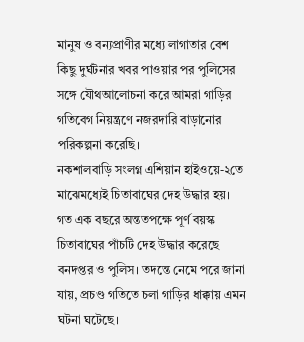মানুষ ও বন্যপ্রাণীর মধ্যে লাগাতার বেশ কিছু দুর্ঘটনার খবর পাওয়ার পর পুলিসের সঙ্গে যৌথআলোচনা করে আমরা গাড়ির গতিবেগ নিয়ন্ত্রণে নজরদারি বাড়ানোর পরিকল্পনা করেছি।
নকশালবাড়ি সংলগ্ন এশিয়ান হাইওয়ে-২তে মাঝেমধ্যেই চিতাবাঘের দেহ উদ্ধার হয়। গত এক বছরে অন্ততপক্ষে পূর্ণ বয়স্ক চিতাবাঘের পাঁচটি দেহ উদ্ধার করেছে বনদপ্তর ও পুলিস। তদন্তে নেমে পরে জানা যায়, প্রচণ্ড গতিতে চলা গাড়ির ধাক্কায় এমন ঘটনা ঘটেছে।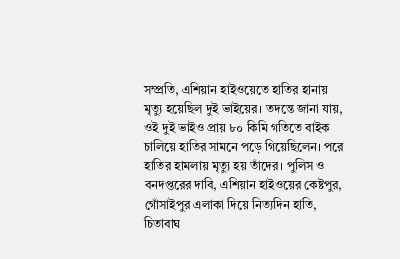সম্প্রতি, এশিয়ান হাইওয়েতে হাতির হানায় মৃত্যু হয়েছিল দুই ভাইয়ের। তদন্তে জানা যায়, ওই দুই ভাইও প্রায় ৮০ কিমি গতিতে বাইক চালিয়ে হাতির সামনে পড়ে গিয়েছিলেন। পরে হাতির হামলায় মৃত্যু হয় তাঁদের। পুলিস ও বনদপ্তরের দাবি, এশিয়ান হাইওয়ের কেষ্টপুর, গোঁসাইপুর এলাকা দিয়ে নিত্যদিন হাতি, চিতাবাঘ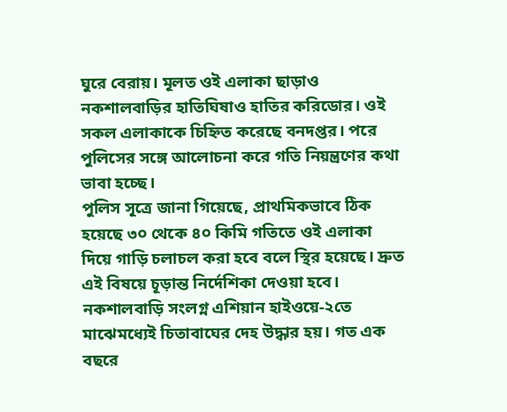ঘুরে বেরায়। মূলত ওই এলাকা ছাড়াও নকশালবাড়ির হাতিঘিষাও হাতির করিডোর। ওই সকল এলাকাকে চিহ্নিত করেছে বনদপ্তর। পরে পুলিসের সঙ্গে আলোচনা করে গতি নিয়ন্ত্রণের কথা ভাবা হচ্ছে।
পুলিস সূত্রে জানা গিয়েছে, প্রাথমিকভাবে ঠিক হয়েছে ৩০ থেকে ৪০ কিমি গতিতে ওই এলাকা দিয়ে গাড়ি চলাচল করা হবে বলে স্থির হয়েছে। দ্রুত এই বিষয়ে চূড়ান্ত নির্দেশিকা দেওয়া হবে।
নকশালবাড়ি সংলগ্ন এশিয়ান হাইওয়ে-২তে মাঝেমধ্যেই চিতাবাঘের দেহ উদ্ধার হয়। গত এক বছরে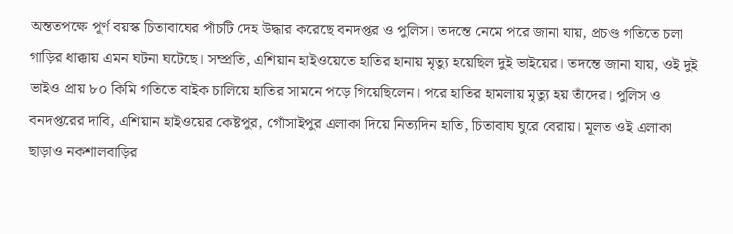অন্ততপক্ষে পূর্ণ বয়স্ক চিতাবাঘের পাঁচটি দেহ উদ্ধার করেছে বনদপ্তর ও পুলিস। তদন্তে নেমে পরে জানা যায়, প্রচণ্ড গতিতে চলা গাড়ির ধাক্কায় এমন ঘটনা ঘটেছে। সম্প্রতি, এশিয়ান হাইওয়েতে হাতির হানায় মৃত্যু হয়েছিল দুই ভাইয়ের। তদন্তে জানা যায়, ওই দুই ভাইও প্রায় ৮০ কিমি গতিতে বাইক চালিয়ে হাতির সামনে পড়ে গিয়েছিলেন। পরে হাতির হামলায় মৃত্যু হয় তাঁদের। পুলিস ও বনদপ্তরের দাবি, এশিয়ান হাইওয়ের কেষ্টপুর, গোঁসাইপুর এলাকা দিয়ে নিত্যদিন হাতি, চিতাবাঘ ঘুরে বেরায়। মূলত ওই এলাকা ছাড়াও নকশালবাড়ির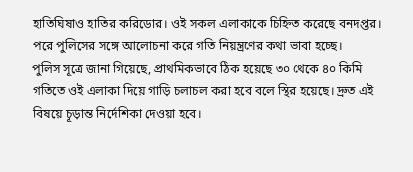হাতিঘিষাও হাতির করিডোর। ওই সকল এলাকাকে চিহ্নিত করেছে বনদপ্তর। পরে পুলিসের সঙ্গে আলোচনা করে গতি নিয়ন্ত্রণের কথা ভাবা হচ্ছে।
পুলিস সূত্রে জানা গিয়েছে, প্রাথমিকভাবে ঠিক হয়েছে ৩০ থেকে ৪০ কিমি গতিতে ওই এলাকা দিয়ে গাড়ি চলাচল করা হবে বলে স্থির হয়েছে। দ্রুত এই বিষয়ে চূড়ান্ত নির্দেশিকা দেওয়া হবে।